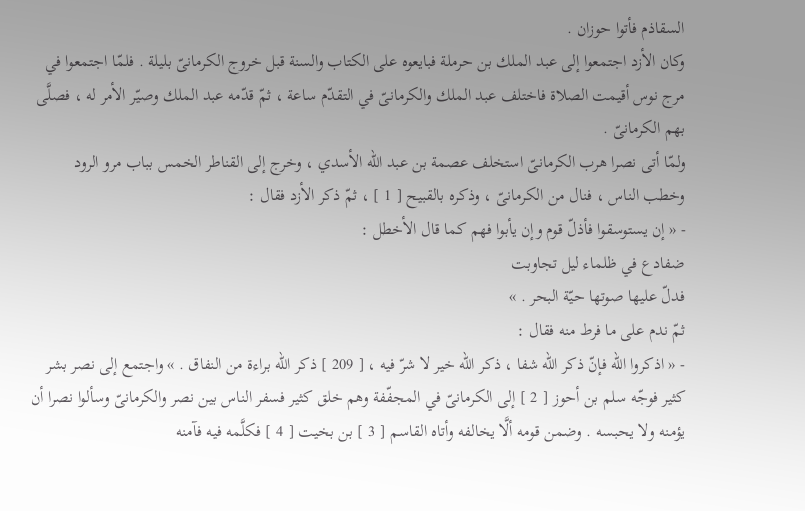السقاذم فأتوا حوزان .
وكان الأزد اجتمعوا إلى عبد الملك بن حرملة فبايعوه على الكتاب والسنة قبل خروج الكرمانىّ بليلة . فلمّا اجتمعوا في مرج نوس أقيمت الصلاة فاختلف عبد الملك والكرمانىّ في التقدّم ساعة ، ثمّ قدّمه عبد الملك وصيّر الأمر له ، فصلَّى بهم الكرمانىّ .
ولمّا أتى نصرا هرب الكرمانىّ استخلف عصمة بن عبد الله الأسدي ، وخرج إلى القناطر الخمس بباب مرو الرود وخطب الناس ، فنال من الكرمانىّ ، وذكره بالقبيح [ 1 ] ، ثمّ ذكر الأزد فقال :
- « إن يستوسقوا فأذلّ قوم وإن يأبوا فهم كما قال الأخطل :
ضفادع في ظلماء ليل تجاوبت
فدلّ عليها صوتها حيّة البحر . »
ثمّ ندم على ما فرط منه فقال :
- « اذكروا الله فإنّ ذكر الله شفا ، ذكر الله خير لا شرّ فيه ، [ 209 ] ذكر الله براءة من النفاق . » واجتمع إلى نصر بشر كثير فوجّه سلم بن أحوز [ 2 ] إلى الكرمانىّ في المجفّفة وهم خلق كثير فسفر الناس بين نصر والكرمانىّ وسألوا نصرا أن يؤمنه ولا يحبسه . وضمن قومه ألَّا يخالفه وأتاه القاسم [ 3 ] بن بخيت [ 4 ] فكلَّمه فيه فآمنه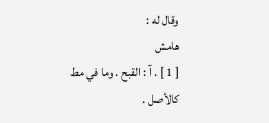وقال له :
هامش
[ 1 ] . آ : القبح . وما في مط كالأصل .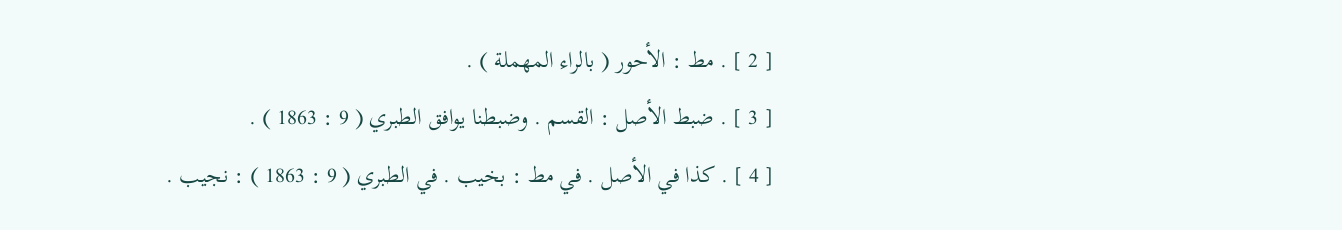[ 2 ] . مط : الأحور ( بالراء المهملة ) .
[ 3 ] . ضبط الأصل : القسم . وضبطنا يوافق الطبري ( 9 : 1863 ) .
[ 4 ] . كذا في الأصل . في مط : بخيب . في الطبري ( 9 : 1863 ) : نجيب .